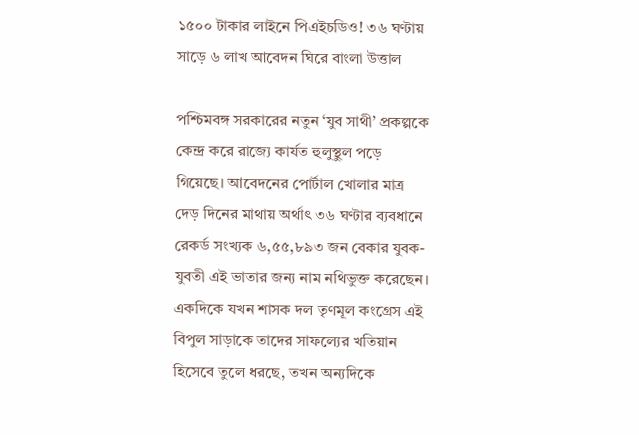১৫০০ টাকার লাইনে পিএইচডিও! ৩৬ ঘণ্টায় সাড়ে ৬ লাখ আবেদন ঘিরে বাংলা উত্তাল

পশ্চিমবঙ্গ সরকারের নতুন ‘যুব সাথী’ প্রকল্পকে কেন্দ্র করে রাজ্যে কার্যত হুলুস্থুল পড়ে গিয়েছে। আবেদনের পোর্টাল খোলার মাত্র দেড় দিনের মাথায় অর্থাৎ ৩৬ ঘণ্টার ব্যবধানে রেকর্ড সংখ্যক ৬,৫৫,৮৯৩ জন বেকার যুবক-যুবতী এই ভাতার জন্য নাম নথিভুক্ত করেছেন। একদিকে যখন শাসক দল তৃণমূল কংগ্রেস এই বিপুল সাড়াকে তাদের সাফল্যের খতিয়ান হিসেবে তুলে ধরছে, তখন অন্যদিকে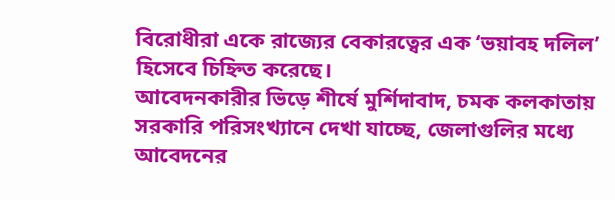বিরোধীরা একে রাজ্যের বেকারত্বের এক ‘ভয়াবহ দলিল’ হিসেবে চিহ্নিত করেছে।
আবেদনকারীর ভিড়ে শীর্ষে মুর্শিদাবাদ, চমক কলকাতায়
সরকারি পরিসংখ্যানে দেখা যাচ্ছে, জেলাগুলির মধ্যে আবেদনের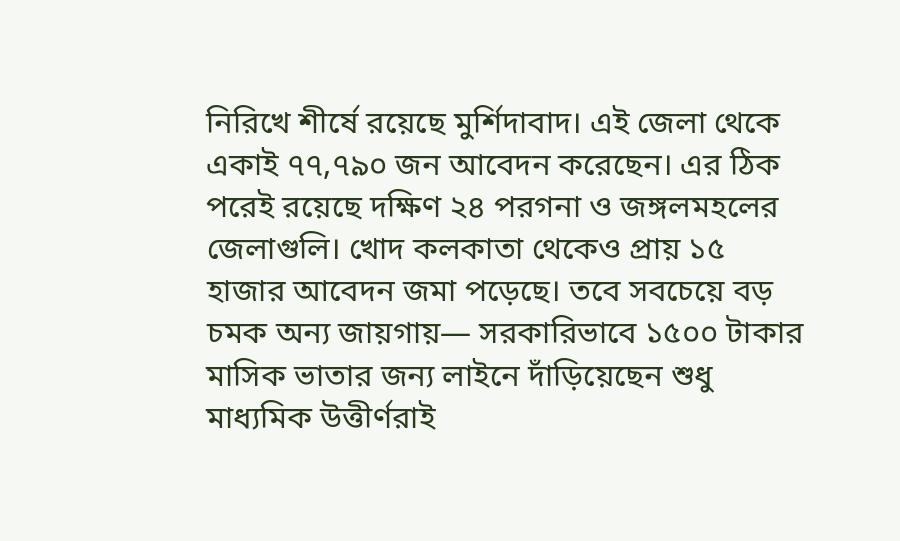নিরিখে শীর্ষে রয়েছে মুর্শিদাবাদ। এই জেলা থেকে একাই ৭৭,৭৯০ জন আবেদন করেছেন। এর ঠিক পরেই রয়েছে দক্ষিণ ২৪ পরগনা ও জঙ্গলমহলের জেলাগুলি। খোদ কলকাতা থেকেও প্রায় ১৫ হাজার আবেদন জমা পড়েছে। তবে সবচেয়ে বড় চমক অন্য জায়গায়— সরকারিভাবে ১৫০০ টাকার মাসিক ভাতার জন্য লাইনে দাঁড়িয়েছেন শুধু মাধ্যমিক উত্তীর্ণরাই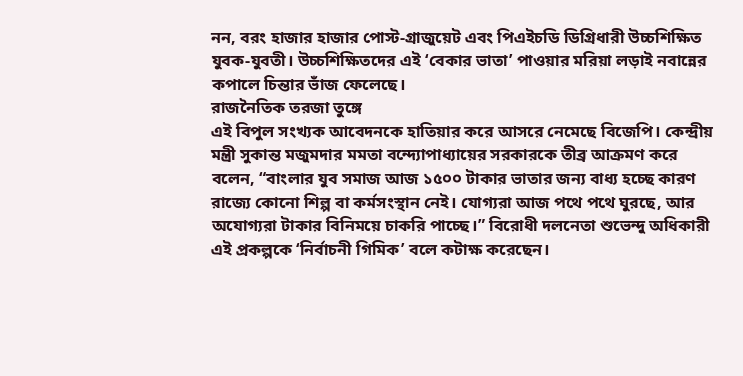নন, বরং হাজার হাজার পোস্ট-গ্রাজুয়েট এবং পিএইচডি ডিগ্রিধারী উচ্চশিক্ষিত যুবক-যুবতী। উচ্চশিক্ষিতদের এই ‘বেকার ভাতা’ পাওয়ার মরিয়া লড়াই নবান্নের কপালে চিন্তার ভাঁজ ফেলেছে।
রাজনৈতিক তরজা তুঙ্গে
এই বিপুল সংখ্যক আবেদনকে হাতিয়ার করে আসরে নেমেছে বিজেপি। কেন্দ্রীয় মন্ত্রী সুকান্ত মজুমদার মমতা বন্দ্যোপাধ্যায়ের সরকারকে তীব্র আক্রমণ করে বলেন, “বাংলার যুব সমাজ আজ ১৫০০ টাকার ভাতার জন্য বাধ্য হচ্ছে কারণ রাজ্যে কোনো শিল্প বা কর্মসংস্থান নেই। যোগ্যরা আজ পথে পথে ঘুরছে, আর অযোগ্যরা টাকার বিনিময়ে চাকরি পাচ্ছে।” বিরোধী দলনেতা শুভেন্দু অধিকারী এই প্রকল্পকে ‘নির্বাচনী গিমিক’ বলে কটাক্ষ করেছেন।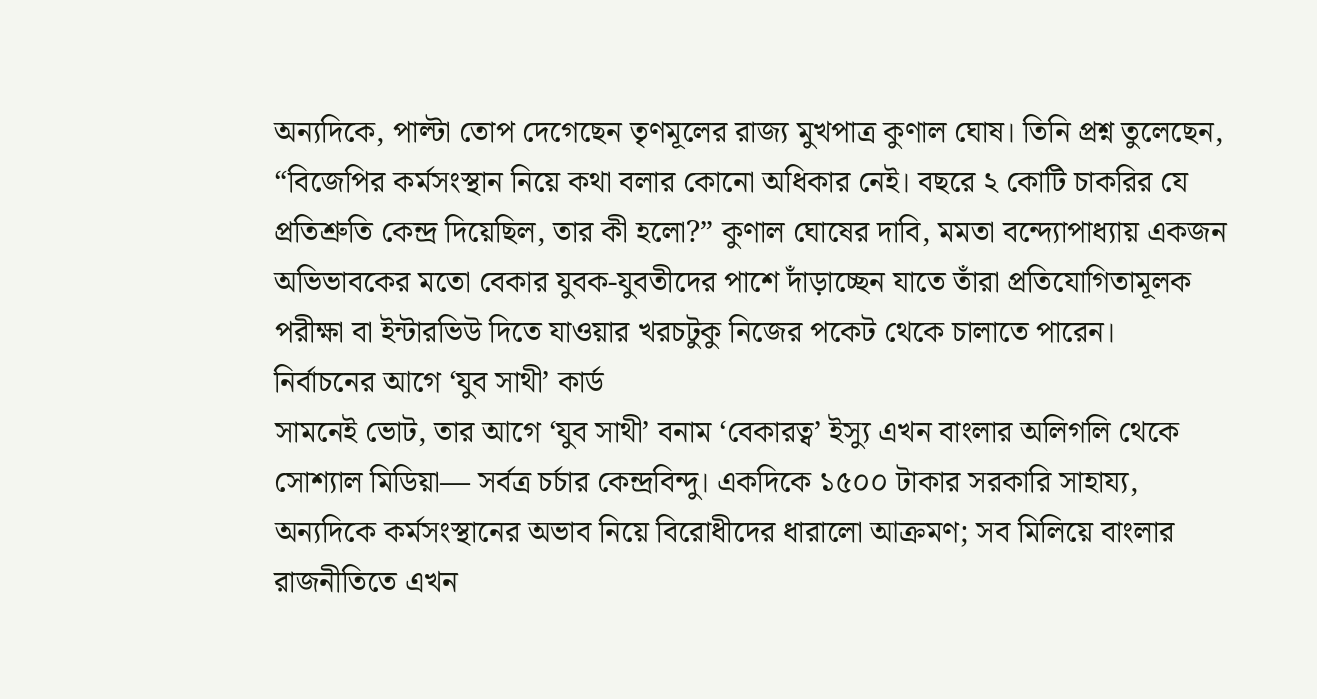অন্যদিকে, পাল্টা তোপ দেগেছেন তৃণমূলের রাজ্য মুখপাত্র কুণাল ঘোষ। তিনি প্রশ্ন তুলেছেন, “বিজেপির কর্মসংস্থান নিয়ে কথা বলার কোনো অধিকার নেই। বছরে ২ কোটি চাকরির যে প্রতিশ্রুতি কেন্দ্র দিয়েছিল, তার কী হলো?” কুণাল ঘোষের দাবি, মমতা বন্দ্যোপাধ্যায় একজন অভিভাবকের মতো বেকার যুবক-যুবতীদের পাশে দাঁড়াচ্ছেন যাতে তাঁরা প্রতিযোগিতামূলক পরীক্ষা বা ইন্টারভিউ দিতে যাওয়ার খরচটুকু নিজের পকেট থেকে চালাতে পারেন।
নির্বাচনের আগে ‘যুব সাথী’ কার্ড
সামনেই ভোট, তার আগে ‘যুব সাথী’ বনাম ‘বেকারত্ব’ ইস্যু এখন বাংলার অলিগলি থেকে সোশ্যাল মিডিয়া— সর্বত্র চর্চার কেন্দ্রবিন্দু। একদিকে ১৫০০ টাকার সরকারি সাহায্য, অন্যদিকে কর্মসংস্থানের অভাব নিয়ে বিরোধীদের ধারালো আক্রমণ; সব মিলিয়ে বাংলার রাজনীতিতে এখন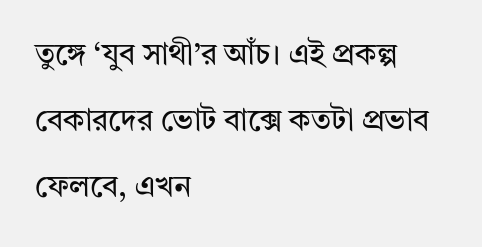তুঙ্গে ‘যুব সাথী’র আঁচ। এই প্রকল্প বেকারদের ভোট বাক্সে কতটা প্রভাব ফেলবে, এখন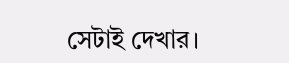সেটাই দেখার।